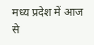मध्य प्रदेश में आज से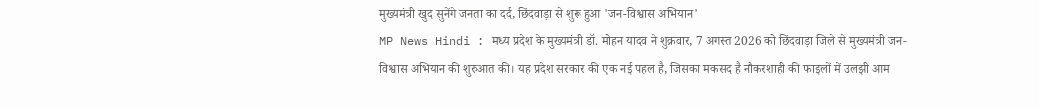मुख्यमंत्री खुद सुनेंगे जनता का दर्द, छिंदवाड़ा से शुरू हुआ 'जन-विश्वास अभियान'
MP News Hindi : मध्य प्रदेश के मुख्यमंत्री डॉ. मोहन यादव ने शुक्रवार, 7 अगस्त 2026 को छिंदवाड़ा जिले से मुख्यमंत्री जन-विश्वास अभियान की शुरुआत की। यह प्रदेश सरकार की एक नई पहल है, जिसका मकसद है नौकरशाही की फाइलों में उलझी आम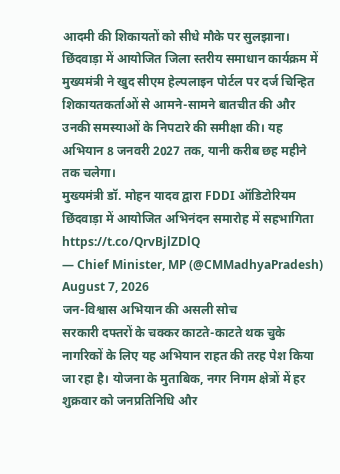आदमी की शिकायतों को सीधे मौके पर सुलझाना।
छिंदवाड़ा में आयोजित जिला स्तरीय समाधान कार्यक्रम में मुख्यमंत्री ने खुद सीएम हेल्पलाइन पोर्टल पर दर्ज चिन्हित शिकायतकर्ताओं से आमने-सामने बातचीत की और उनकी समस्याओं के निपटारे की समीक्षा की। यह अभियान 8 जनवरी 2027 तक, यानी करीब छह महीने तक चलेगा।
मुख्यमंत्री डॉ. मोहन यादव द्वारा FDDI ऑडिटोरियम छिंदवाड़ा में आयोजित अभिनंदन समारोह में सहभागिता https://t.co/QrvBjlZDlQ
— Chief Minister, MP (@CMMadhyaPradesh) August 7, 2026
जन-विश्वास अभियान की असली सोच
सरकारी दफ्तरों के चक्कर काटते-काटते थक चुके नागरिकों के लिए यह अभियान राहत की तरह पेश किया जा रहा है। योजना के मुताबिक, नगर निगम क्षेत्रों में हर शुक्रवार को जनप्रतिनिधि और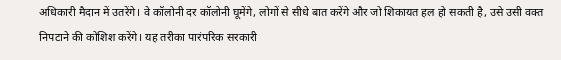अधिकारी मैदान में उतरेंगे। वे कॉलोनी दर कॉलोनी घूमेंगे, लोगों से सीधे बात करेंगे और जो शिकायत हल हो सकती है, उसे उसी वक्त निपटाने की कोशिश करेंगे। यह तरीका पारंपरिक सरकारी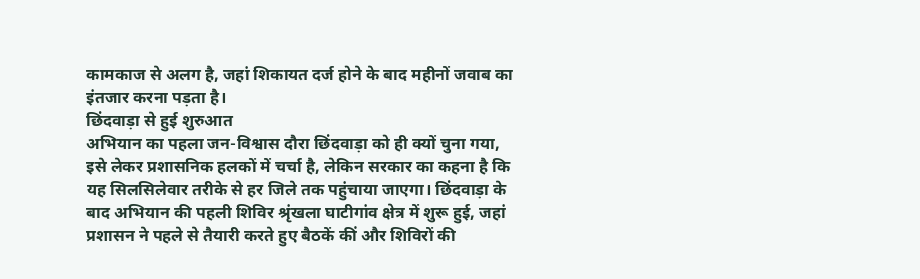कामकाज से अलग है, जहां शिकायत दर्ज होने के बाद महीनों जवाब का इंतजार करना पड़ता है।
छिंदवाड़ा से हुई शुरुआत
अभियान का पहला जन-विश्वास दौरा छिंदवाड़ा को ही क्यों चुना गया, इसे लेकर प्रशासनिक हलकों में चर्चा है, लेकिन सरकार का कहना है कि यह सिलसिलेवार तरीके से हर जिले तक पहुंचाया जाएगा। छिंदवाड़ा के बाद अभियान की पहली शिविर श्रृंखला घाटीगांव क्षेत्र में शुरू हुई, जहां प्रशासन ने पहले से तैयारी करते हुए बैठकें कीं और शिविरों की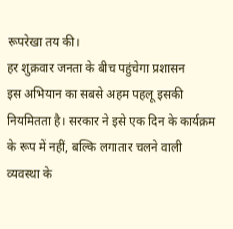रूपरेखा तय की।
हर शुक्रवार जनता के बीच पहुंचेगा प्रशासन
इस अभियान का सबसे अहम पहलू इसकी नियमितता है। सरकार ने इसे एक दिन के कार्यक्रम के रूप में नहीं, बल्कि लगातार चलने वाली व्यवस्था के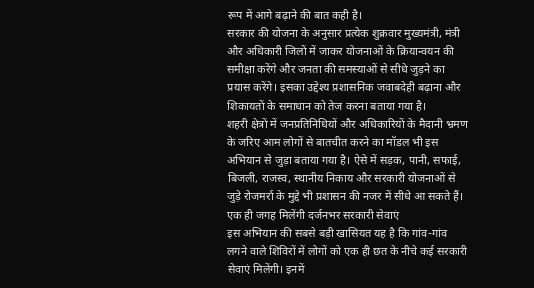रूप में आगे बढ़ाने की बात कही है।
सरकार की योजना के अनुसार प्रत्येक शुक्रवार मुख्यमंत्री, मंत्री और अधिकारी जिलों में जाकर योजनाओं के क्रियान्वयन की समीक्षा करेंगे और जनता की समस्याओं से सीधे जुड़ने का प्रयास करेंगे। इसका उद्देश्य प्रशासनिक जवाबदेही बढ़ाना और शिकायतों के समाधान को तेज करना बताया गया है।
शहरी क्षेत्रों में जनप्रतिनिधियों और अधिकारियों के मैदानी भ्रमण के जरिए आम लोगों से बातचीत करने का मॉडल भी इस अभियान से जुड़ा बताया गया है। ऐसे में सड़क, पानी, सफाई, बिजली, राजस्व, स्थानीय निकाय और सरकारी योजनाओं से जुड़े रोजमर्रा के मुद्दे भी प्रशासन की नजर में सीधे आ सकते हैं।
एक ही जगह मिलेंगी दर्जनभर सरकारी सेवाएं
इस अभियान की सबसे बड़ी खासियत यह है कि गांव-गांव लगने वाले शिविरों में लोगों को एक ही छत के नीचे कई सरकारी सेवाएं मिलेंगी। इनमें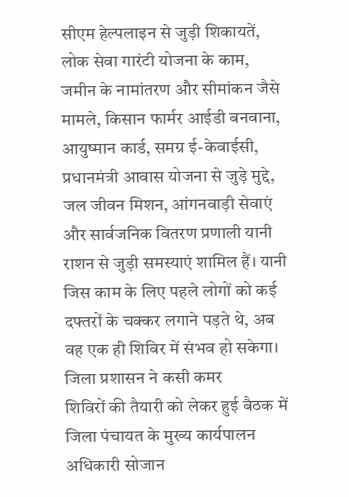सीएम हेल्पलाइन से जुड़ी शिकायतें, लोक सेवा गारंटी योजना के काम, जमीन के नामांतरण और सीमांकन जैसे मामले, किसान फार्मर आईडी बनवाना, आयुष्मान कार्ड, समग्र ई-केवाईसी, प्रधानमंत्री आवास योजना से जुड़े मुद्दे, जल जीवन मिशन, आंगनवाड़ी सेवाएं और सार्वजनिक वितरण प्रणाली यानी राशन से जुड़ी समस्याएं शामिल हैं। यानी जिस काम के लिए पहले लोगों को कई दफ्तरों के चक्कर लगाने पड़ते थे, अब वह एक ही शिविर में संभव हो सकेगा।
जिला प्रशासन ने कसी कमर
शिविरों की तैयारी को लेकर हुई बैठक में जिला पंचायत के मुख्य कार्यपालन अधिकारी सोजान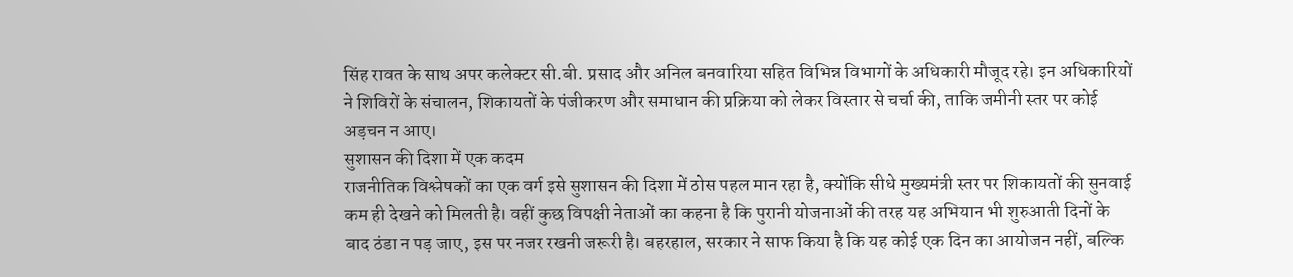सिंह रावत के साथ अपर कलेक्टर सी.बी. प्रसाद और अनिल बनवारिया सहित विभिन्न विभागों के अधिकारी मौजूद रहे। इन अधिकारियों ने शिविरों के संचालन, शिकायतों के पंजीकरण और समाधान की प्रक्रिया को लेकर विस्तार से चर्चा की, ताकि जमीनी स्तर पर कोई अड़चन न आए।
सुशासन की दिशा में एक कदम
राजनीतिक विश्लेषकों का एक वर्ग इसे सुशासन की दिशा में ठोस पहल मान रहा है, क्योंकि सीधे मुख्यमंत्री स्तर पर शिकायतों की सुनवाई कम ही देखने को मिलती है। वहीं कुछ विपक्षी नेताओं का कहना है कि पुरानी योजनाओं की तरह यह अभियान भी शुरुआती दिनों के बाद ठंडा न पड़ जाए, इस पर नजर रखनी जरूरी है। बहरहाल, सरकार ने साफ किया है कि यह कोई एक दिन का आयोजन नहीं, बल्कि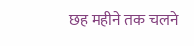छह महीने तक चलने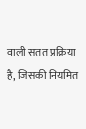वाली सतत प्रक्रिया है, जिसकी नियमित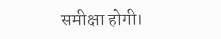समीक्षा होगी।